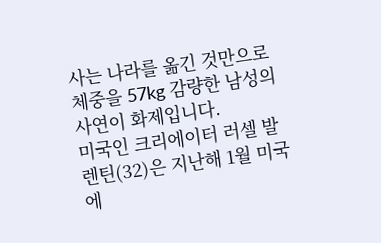사는 나라를 옮긴 것만으로 체중을 57kg 감량한 남성의 사연이 화제입니다.
미국인 크리에이터 러셀 발렌틴(32)은 지난해 1월 미국에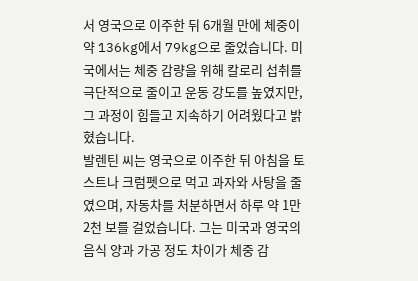서 영국으로 이주한 뒤 6개월 만에 체중이 약 136kg에서 79kg으로 줄었습니다. 미국에서는 체중 감량을 위해 칼로리 섭취를 극단적으로 줄이고 운동 강도를 높였지만, 그 과정이 힘들고 지속하기 어려웠다고 밝혔습니다.
발렌틴 씨는 영국으로 이주한 뒤 아침을 토스트나 크럼펫으로 먹고 과자와 사탕을 줄였으며, 자동차를 처분하면서 하루 약 1만2천 보를 걸었습니다. 그는 미국과 영국의 음식 양과 가공 정도 차이가 체중 감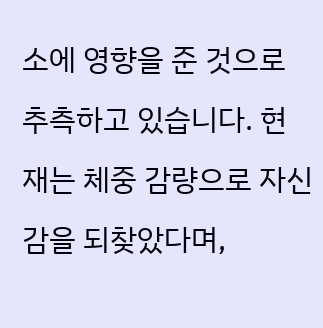소에 영향을 준 것으로 추측하고 있습니다. 현재는 체중 감량으로 자신감을 되찾았다며,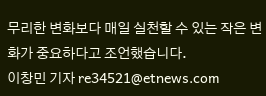무리한 변화보다 매일 실천할 수 있는 작은 변화가 중요하다고 조언했습니다.
이창민 기자 re34521@etnews.com